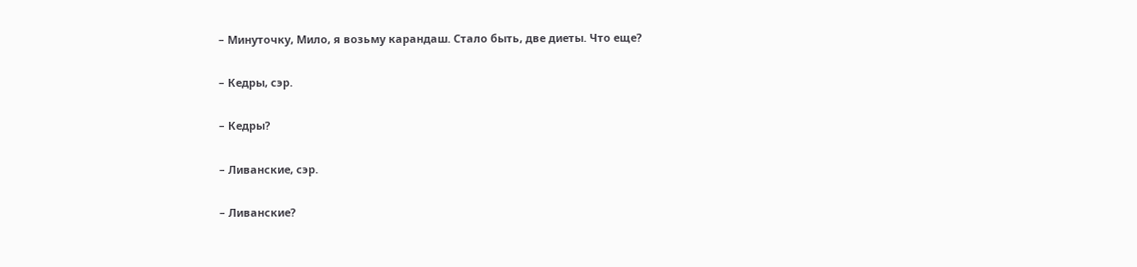– Минуточку, Мило, я возьму карандаш. Стало быть, две диеты. Что еще?

– Кедры, сэр.

– Кедры?

– Ливанские, сэр.

– Ливанские?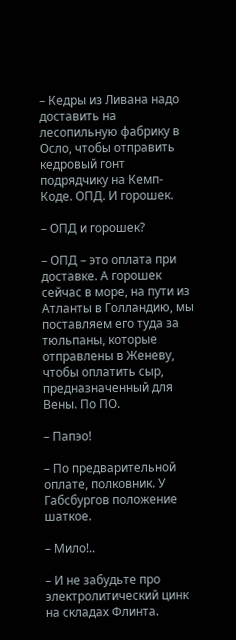– Кедры из Ливана надо доставить на лесопильную фабрику в Осло, чтобы отправить кедровый гонт подрядчику на Кемп-Коде. ОПД. И горошек.

– ОПД и горошек?

– ОПД – это оплата при доставке. А горошек сейчас в море, на пути из Атланты в Голландию, мы поставляем его туда за тюльпаны, которые отправлены в Женеву, чтобы оплатить сыр, предназначенный для Вены. По ПО.

– Папэо!

– По предварительной оплате, полковник. У Габсбургов положение шаткое.

– Мило!..

– И не забудьте про электролитический цинк на складах Флинта.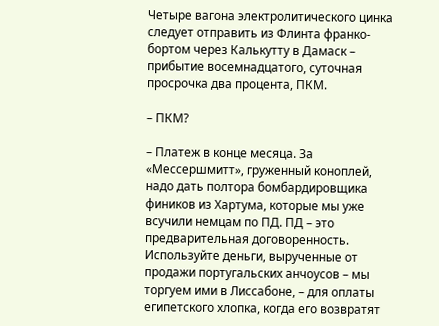Четыре вагона электролитического цинка следует отправить из Флинта франко-бортом через Калькутту в Дамаск – прибытие восемнадцатого, суточная просрочка два процента, ПКМ.

– ПКМ?

– Платеж в конце месяца. За «Мессершмитт», груженный коноплей, надо дать полтора бомбардировщика фиников из Хартума, которые мы уже всучили немцам по ПД. ПД – это предварительная договоренность. Используйте деньги, вырученные от продажи португальских анчоусов – мы торгуем ими в Лиссабоне, – для оплаты египетского хлопка, когда его возвратят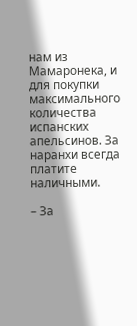нам из Мамаронека, и для покупки максимального количества испанских апельсинов. За наранхи всегда платите наличными.

– За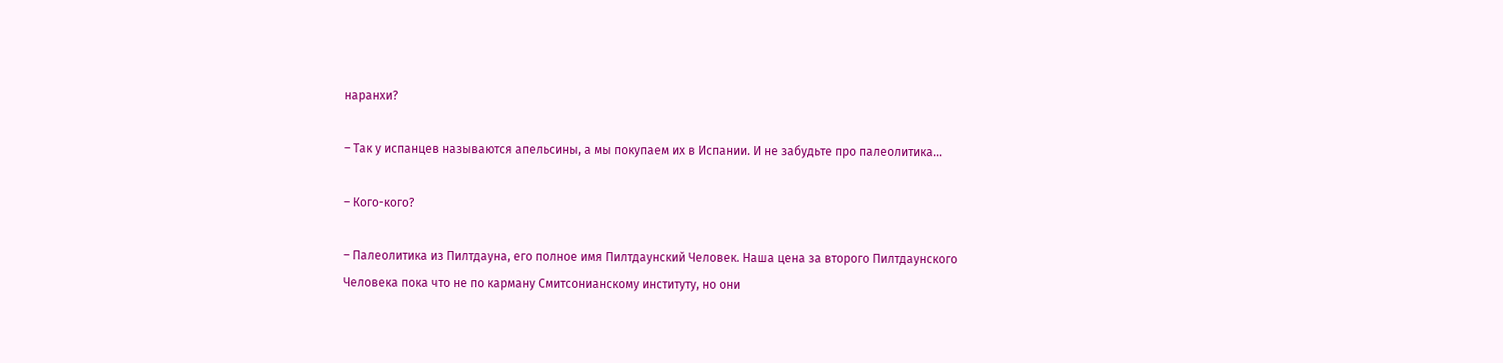наранхи?

– Так у испанцев называются апельсины, а мы покупаем их в Испании. И не забудьте про палеолитика…

– Кого-кого?

– Палеолитика из Пилтдауна, его полное имя Пилтдаунский Человек. Наша цена за второго Пилтдаунского Человека пока что не по карману Смитсонианскому институту, но они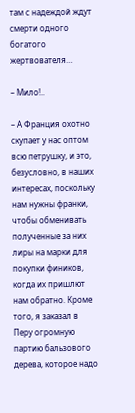там с надеждой ждут смерти одного богатого жертвователя…

– Мило!..

– А Франция охотно скупает у нас оптом всю петрушку, и это, безусловно, в наших интересах, поскольку нам нужны франки, чтобы обменивать полученные за них лиры на марки для покупки фиников, когда их пришлют нам обратно. Кроме того, я заказал в Перу огромную партию бальзового дерева, которое надо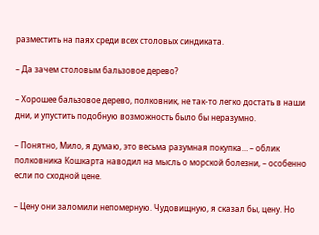разместить на паях среди всех столовых синдиката.

– Да зачем столовым бальзовое дерево?

– Хорошее бальзовое дерево, полковник, не так-то легко достать в наши дни, и упустить подобную возможность было бы неразумно.

– Понятно, Мило, я думаю, это весьма разумная покупка… – облик полковника Кошкарта наводил на мысль о морской болезни, – особенно если по сходной цене.

– Цену они заломили непомерную. Чудовищную, я сказал бы, цену. Но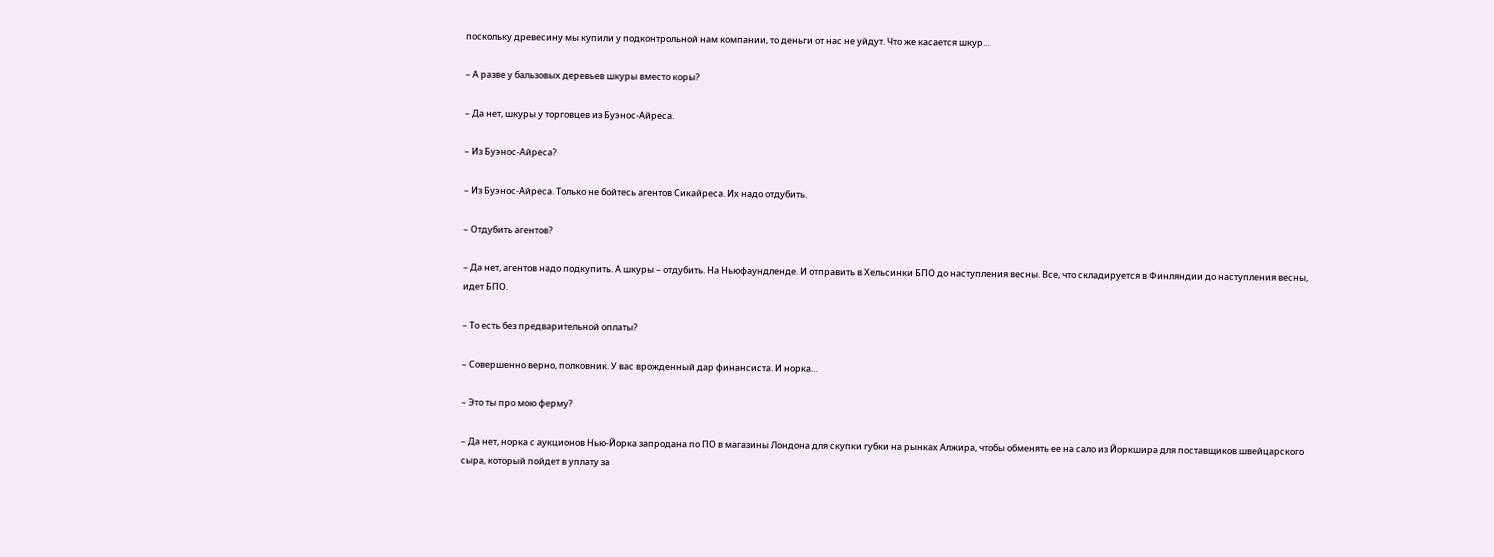поскольку древесину мы купили у подконтрольной нам компании, то деньги от нас не уйдут. Что же касается шкур…

– А разве у бальзовых деревьев шкуры вместо коры?

– Да нет, шкуры у торговцев из Буэнос-Айреса.

– Из Буэнос-Айреса?

– Из Буэнос-Айреса. Только не бойтесь агентов Сикайреса. Их надо отдубить.

– Отдубить агентов?

– Да нет, агентов надо подкупить. А шкуры – отдубить. На Ньюфаундленде. И отправить в Хельсинки БПО до наступления весны. Все, что складируется в Финляндии до наступления весны, идет БПО.

– То есть без предварительной оплаты?

– Совершенно верно, полковник. У вас врожденный дар финансиста. И норка…

– Это ты про мою ферму?

– Да нет, норка с аукционов Нью-Йорка запродана по ПО в магазины Лондона для скупки губки на рынках Алжира, чтобы обменять ее на сало из Йоркшира для поставщиков швейцарского сыра, который пойдет в уплату за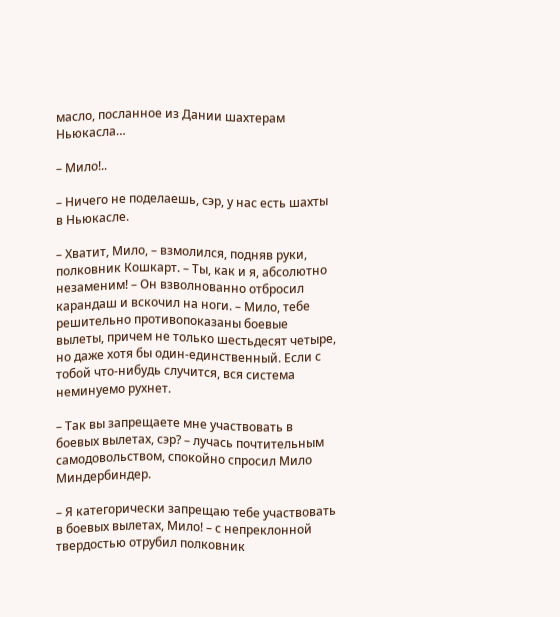масло, посланное из Дании шахтерам Ньюкасла…

– Мило!..

– Ничего не поделаешь, сэр, у нас есть шахты в Ньюкасле.

– Хватит, Мило, – взмолился, подняв руки, полковник Кошкарт. – Ты, как и я, абсолютно незаменим! – Он взволнованно отбросил карандаш и вскочил на ноги. – Мило, тебе решительно противопоказаны боевые вылеты, причем не только шестьдесят четыре, но даже хотя бы один-единственный. Если с тобой что-нибудь случится, вся система неминуемо рухнет.

– Так вы запрещаете мне участвовать в боевых вылетах, сэр? – лучась почтительным самодовольством, спокойно спросил Мило Миндербиндер.

– Я категорически запрещаю тебе участвовать в боевых вылетах, Мило! – с непреклонной твердостью отрубил полковник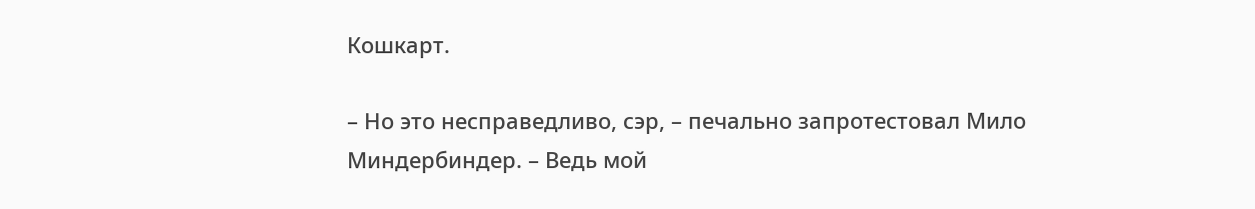Кошкарт.

– Но это несправедливо, сэр, – печально запротестовал Мило Миндербиндер. – Ведь мой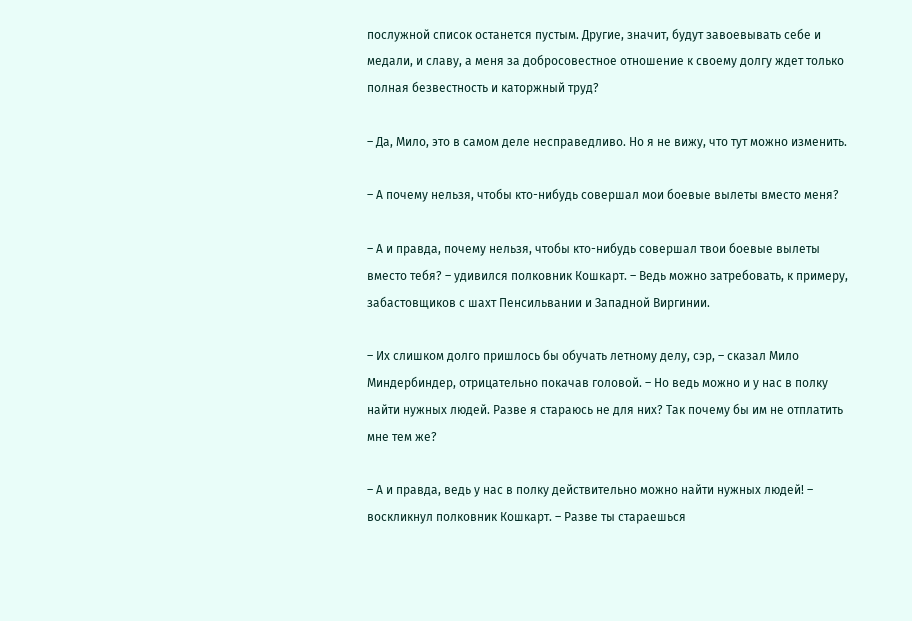послужной список останется пустым. Другие, значит, будут завоевывать себе и медали, и славу, а меня за добросовестное отношение к своему долгу ждет только полная безвестность и каторжный труд?

– Да, Мило, это в самом деле несправедливо. Но я не вижу, что тут можно изменить.

– А почему нельзя, чтобы кто-нибудь совершал мои боевые вылеты вместо меня?

– А и правда, почему нельзя, чтобы кто-нибудь совершал твои боевые вылеты вместо тебя? – удивился полковник Кошкарт. – Ведь можно затребовать, к примеру, забастовщиков с шахт Пенсильвании и Западной Виргинии.

– Их слишком долго пришлось бы обучать летному делу, сэр, – сказал Мило Миндербиндер, отрицательно покачав головой. – Но ведь можно и у нас в полку найти нужных людей. Разве я стараюсь не для них? Так почему бы им не отплатить мне тем же?

– А и правда, ведь у нас в полку действительно можно найти нужных людей! – воскликнул полковник Кошкарт. – Разве ты стараешься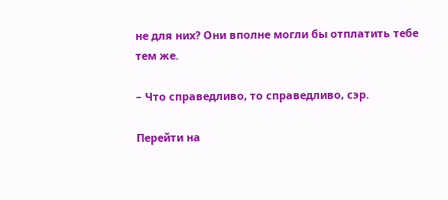не для них? Они вполне могли бы отплатить тебе тем же.

– Что справедливо, то справедливо, сэр.

Перейти на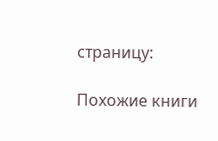страницу:

Похожие книги